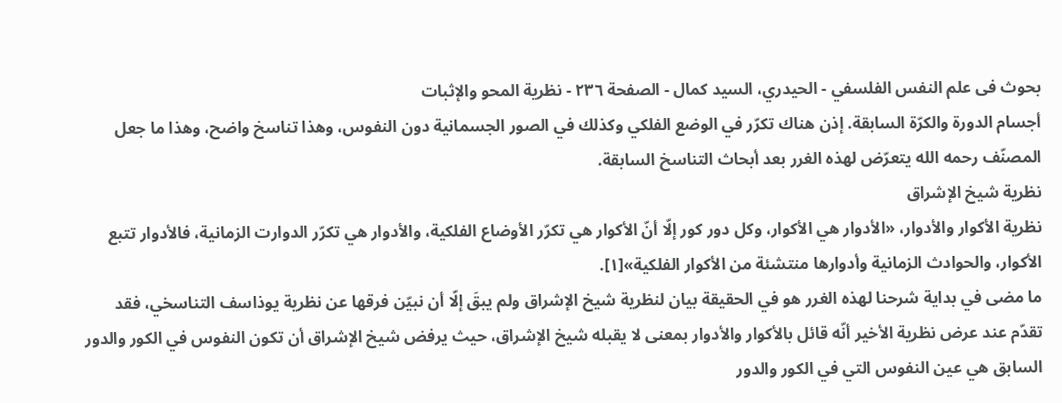بحوث فى علم النفس الفلسفي - الحيدري، السيد كمال - الصفحة ٢٣٦ - نظرية المحو والإثبات
أجسام الدورة والكرّة السابقة. إذن هناك تكرّر في الوضع الفلكي وكذلك في الصور الجسمانية دون النفوس، وهذا تناسخ واضح، وهذا ما جعل المصنّف رحمه الله يتعرّض لهذه الغرر بعد أبحاث التناسخ السابقة.
نظرية شيخ الإشراق
نظرية الأكوار والأدوار، «الأدوار هي الأكوار، وكل دور كور إلّا أنّ الأكوار هي تكرّر الأوضاع الفلكية، والأدوار هي تكرّر الدوارت الزمانية، فالأدوار تتبع الأكوار، والحوادث الزمانية وأدوارها منتشئة من الأكوار الفلكية»[١].
ما مضى في بداية شرحنا لهذه الغرر هو في الحقيقة بيان لنظرية شيخ الإشراق ولم يبقَ إلّا أن نبيّن فرقها عن نظرية يوذاسف التناسخي، فقد تقدّم عند عرض نظرية الأخير أنّه قائل بالأكوار والأدوار بمعنى لا يقبله شيخ الإشراق، حيث يرفض شيخ الإشراق أن تكون النفوس في الكور والدور السابق هي عين النفوس التي في الكور والدور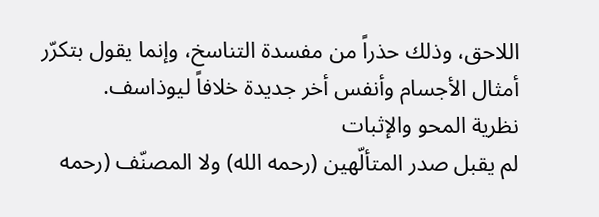اللاحق، وذلك حذراً من مفسدة التناسخ، وإنما يقول بتكرّر أمثال الأجسام وأنفس أخر جديدة خلافاً ليوذاسف.
نظرية المحو والإثبات
لم يقبل صدر المتألّهين (رحمه الله) ولا المصنّف (رحمه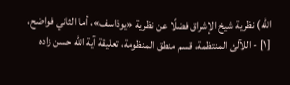الله) نظرية شيخ الإشراق فضلًا عن نظرية «يوذاسف»، أما الثاني فواضح،
[١] - اللآلئ المنتظمة، قسم منطق المنظومة، تعليقة آية الله حسن زاده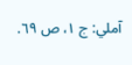آملي: ج ١، ص ٦٩.